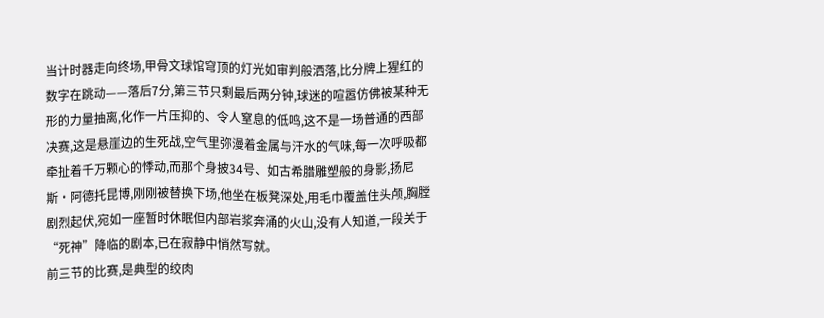当计时器走向终场,甲骨文球馆穹顶的灯光如审判般洒落,比分牌上猩红的数字在跳动——落后7分,第三节只剩最后两分钟,球迷的喧嚣仿佛被某种无形的力量抽离,化作一片压抑的、令人窒息的低鸣,这不是一场普通的西部决赛,这是悬崖边的生死战,空气里弥漫着金属与汗水的气味,每一次呼吸都牵扯着千万颗心的悸动,而那个身披34号、如古希腊雕塑般的身影,扬尼斯·阿德托昆博,刚刚被替换下场,他坐在板凳深处,用毛巾覆盖住头颅,胸膛剧烈起伏,宛如一座暂时休眠但内部岩浆奔涌的火山,没有人知道,一段关于“死神”降临的剧本,已在寂静中悄然写就。
前三节的比赛,是典型的绞肉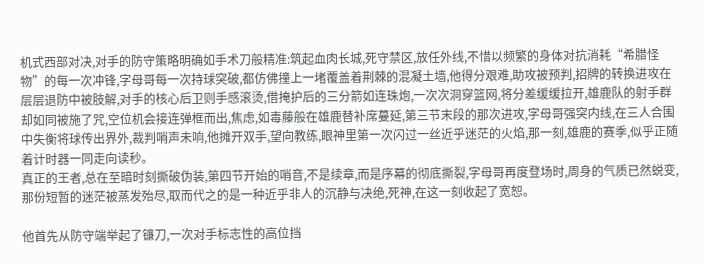机式西部对决,对手的防守策略明确如手术刀般精准:筑起血肉长城,死守禁区,放任外线,不惜以频繁的身体对抗消耗“希腊怪物”的每一次冲锋,字母哥每一次持球突破,都仿佛撞上一堵覆盖着荆棘的混凝土墙,他得分艰难,助攻被预判,招牌的转换进攻在层层退防中被肢解,对手的核心后卫则手感滚烫,借掩护后的三分箭如连珠炮,一次次洞穿篮网,将分差缓缓拉开,雄鹿队的射手群却如同被施了咒,空位机会接连弹框而出,焦虑,如毒藤般在雄鹿替补席蔓延,第三节末段的那次进攻,字母哥强突内线,在三人合围中失衡将球传出界外,裁判哨声未响,他摊开双手,望向教练,眼神里第一次闪过一丝近乎迷茫的火焰,那一刻,雄鹿的赛季,似乎正随着计时器一同走向读秒。
真正的王者,总在至暗时刻撕破伪装,第四节开始的哨音,不是续章,而是序幕的彻底撕裂,字母哥再度登场时,周身的气质已然蜕变,那份短暂的迷茫被蒸发殆尽,取而代之的是一种近乎非人的沉静与决绝,死神,在这一刻收起了宽恕。

他首先从防守端举起了镰刀,一次对手标志性的高位挡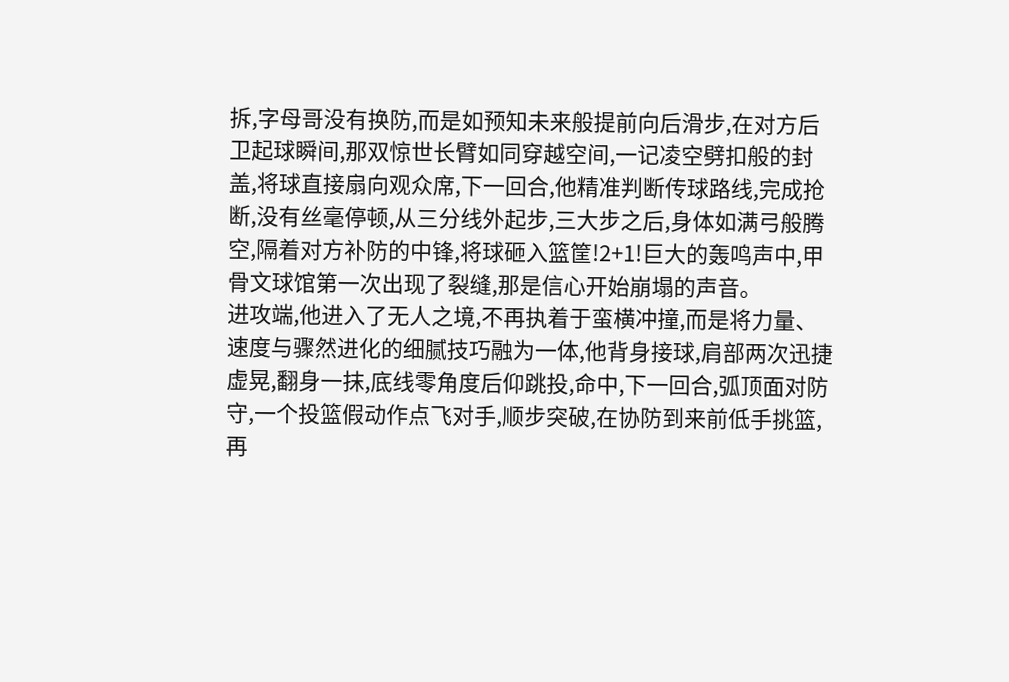拆,字母哥没有换防,而是如预知未来般提前向后滑步,在对方后卫起球瞬间,那双惊世长臂如同穿越空间,一记凌空劈扣般的封盖,将球直接扇向观众席,下一回合,他精准判断传球路线,完成抢断,没有丝毫停顿,从三分线外起步,三大步之后,身体如满弓般腾空,隔着对方补防的中锋,将球砸入篮筐!2+1!巨大的轰鸣声中,甲骨文球馆第一次出现了裂缝,那是信心开始崩塌的声音。
进攻端,他进入了无人之境,不再执着于蛮横冲撞,而是将力量、速度与骤然进化的细腻技巧融为一体,他背身接球,肩部两次迅捷虚晃,翻身一抹,底线零角度后仰跳投,命中,下一回合,弧顶面对防守,一个投篮假动作点飞对手,顺步突破,在协防到来前低手挑篮,再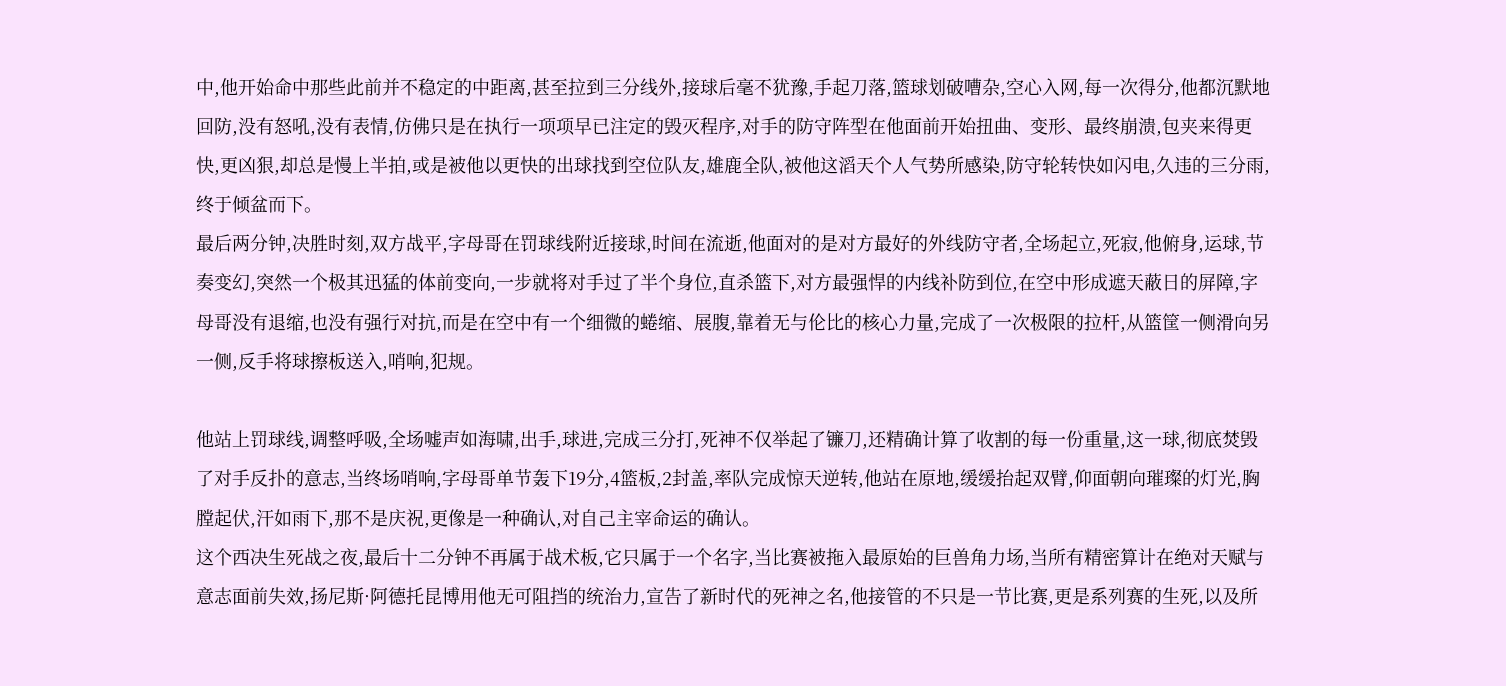中,他开始命中那些此前并不稳定的中距离,甚至拉到三分线外,接球后毫不犹豫,手起刀落,篮球划破嘈杂,空心入网,每一次得分,他都沉默地回防,没有怒吼,没有表情,仿佛只是在执行一项项早已注定的毁灭程序,对手的防守阵型在他面前开始扭曲、变形、最终崩溃,包夹来得更快,更凶狠,却总是慢上半拍,或是被他以更快的出球找到空位队友,雄鹿全队,被他这滔天个人气势所感染,防守轮转快如闪电,久违的三分雨,终于倾盆而下。
最后两分钟,决胜时刻,双方战平,字母哥在罚球线附近接球,时间在流逝,他面对的是对方最好的外线防守者,全场起立,死寂,他俯身,运球,节奏变幻,突然一个极其迅猛的体前变向,一步就将对手过了半个身位,直杀篮下,对方最强悍的内线补防到位,在空中形成遮天蔽日的屏障,字母哥没有退缩,也没有强行对抗,而是在空中有一个细微的蜷缩、展腹,靠着无与伦比的核心力量,完成了一次极限的拉杆,从篮筐一侧滑向另一侧,反手将球擦板送入,哨响,犯规。

他站上罚球线,调整呼吸,全场嘘声如海啸,出手,球进,完成三分打,死神不仅举起了镰刀,还精确计算了收割的每一份重量,这一球,彻底焚毁了对手反扑的意志,当终场哨响,字母哥单节轰下19分,4篮板,2封盖,率队完成惊天逆转,他站在原地,缓缓抬起双臂,仰面朝向璀璨的灯光,胸膛起伏,汗如雨下,那不是庆祝,更像是一种确认,对自己主宰命运的确认。
这个西决生死战之夜,最后十二分钟不再属于战术板,它只属于一个名字,当比赛被拖入最原始的巨兽角力场,当所有精密算计在绝对天赋与意志面前失效,扬尼斯·阿德托昆博用他无可阻挡的统治力,宣告了新时代的死神之名,他接管的不只是一节比赛,更是系列赛的生死,以及所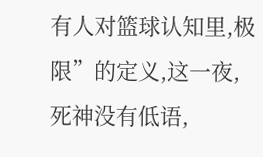有人对篮球认知里,极限”的定义,这一夜,死神没有低语,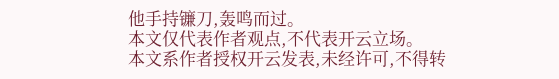他手持镰刀,轰鸣而过。
本文仅代表作者观点,不代表开云立场。
本文系作者授权开云发表,未经许可,不得转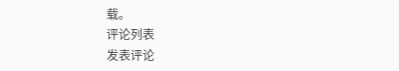载。
评论列表
发表评论